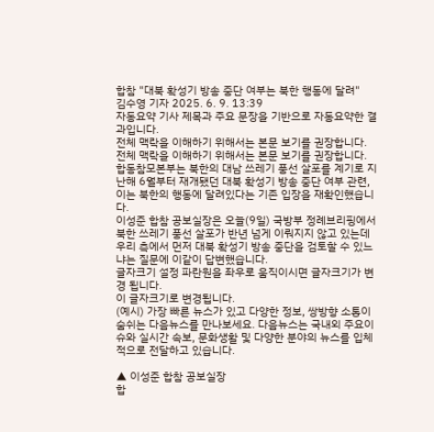합참 "대북 확성기 방송 중단 여부는 북한 행동에 달려"
김수영 기자 2025. 6. 9. 13:39
자동요약 기사 제목과 주요 문장을 기반으로 자동요약한 결과입니다.
전체 맥락을 이해하기 위해서는 본문 보기를 권장합니다.
전체 맥락을 이해하기 위해서는 본문 보기를 권장합니다.
합동참모본부는 북한의 대남 쓰레기 풍선 살포를 계기로 지난해 6월부터 재개됐던 대북 확성기 방송 중단 여부 관련, 이는 북한의 행동에 달려있다는 기존 입장을 재확인했습니다.
이성준 합참 공보실장은 오늘(9일) 국방부 정례브리핑에서 북한 쓰레기 풍선 살포가 반년 넘게 이뤄지지 않고 있는데 우리 측에서 먼저 대북 확성기 방송 중단을 검토할 수 있느냐는 질문에 이같이 답변했습니다.
글자크기 설정 파란원을 좌우로 움직이시면 글자크기가 변경 됩니다.
이 글자크기로 변경됩니다.
(예시) 가장 빠른 뉴스가 있고 다양한 정보, 쌍방향 소통이 숨쉬는 다음뉴스를 만나보세요. 다음뉴스는 국내외 주요이슈와 실시간 속보, 문화생활 및 다양한 분야의 뉴스를 입체적으로 전달하고 있습니다.

▲ 이성준 합참 공보실장
합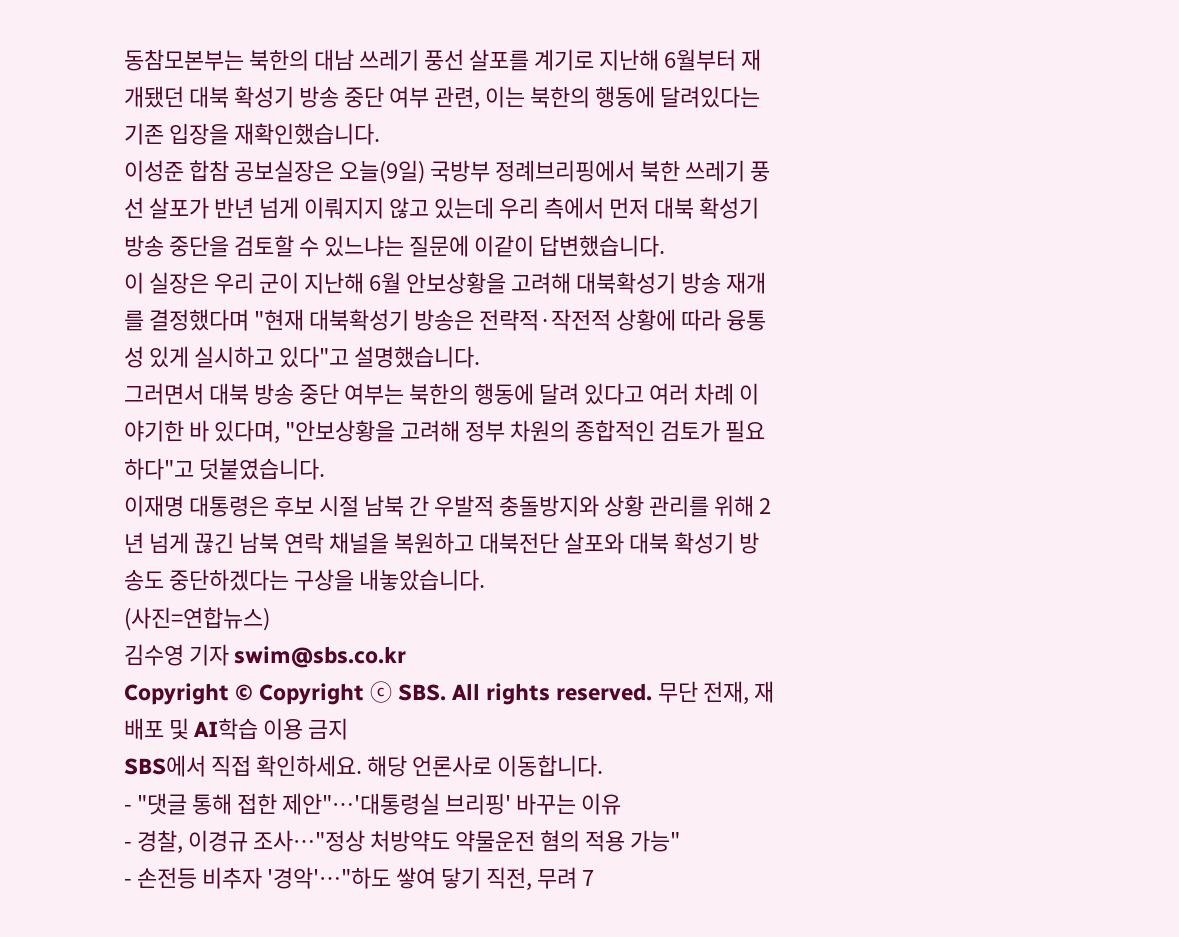동참모본부는 북한의 대남 쓰레기 풍선 살포를 계기로 지난해 6월부터 재개됐던 대북 확성기 방송 중단 여부 관련, 이는 북한의 행동에 달려있다는 기존 입장을 재확인했습니다.
이성준 합참 공보실장은 오늘(9일) 국방부 정례브리핑에서 북한 쓰레기 풍선 살포가 반년 넘게 이뤄지지 않고 있는데 우리 측에서 먼저 대북 확성기 방송 중단을 검토할 수 있느냐는 질문에 이같이 답변했습니다.
이 실장은 우리 군이 지난해 6월 안보상황을 고려해 대북확성기 방송 재개를 결정했다며 "현재 대북확성기 방송은 전략적·작전적 상황에 따라 융통성 있게 실시하고 있다"고 설명했습니다.
그러면서 대북 방송 중단 여부는 북한의 행동에 달려 있다고 여러 차례 이야기한 바 있다며, "안보상황을 고려해 정부 차원의 종합적인 검토가 필요하다"고 덧붙였습니다.
이재명 대통령은 후보 시절 남북 간 우발적 충돌방지와 상황 관리를 위해 2년 넘게 끊긴 남북 연락 채널을 복원하고 대북전단 살포와 대북 확성기 방송도 중단하겠다는 구상을 내놓았습니다.
(사진=연합뉴스)
김수영 기자 swim@sbs.co.kr
Copyright © Copyright ⓒ SBS. All rights reserved. 무단 전재, 재배포 및 AI학습 이용 금지
SBS에서 직접 확인하세요. 해당 언론사로 이동합니다.
- "댓글 통해 접한 제안"…'대통령실 브리핑' 바꾸는 이유
- 경찰, 이경규 조사…"정상 처방약도 약물운전 혐의 적용 가능"
- 손전등 비추자 '경악'…"하도 쌓여 닿기 직전, 무려 7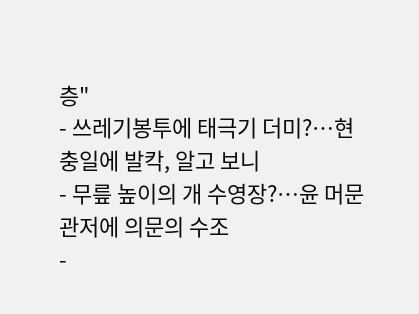층"
- 쓰레기봉투에 태극기 더미?…현충일에 발칵, 알고 보니
- 무릎 높이의 개 수영장?…윤 머문 관저에 의문의 수조
-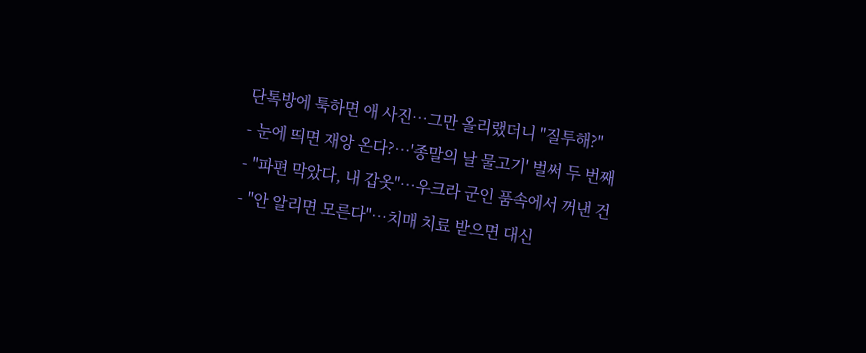단톡방에 툭하면 애 사진…그만 올리랬더니 "질투해?"
- 눈에 띄면 재앙 온다?…'종말의 날 물고기' 벌써 두 번째
- "파편 막았다, 내 갑옷"…우크라 군인 품속에서 꺼낸 건
- "안 알리면 모른다"…치매 치료 받으면 대신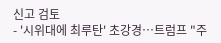신고 검토
- '시위대에 최루탄' 초강경…트럼프 "주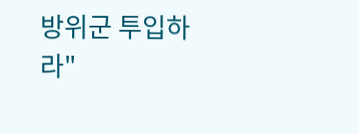방위군 투입하라"